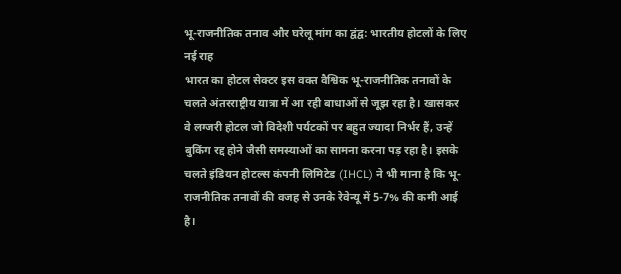भू-राजनीतिक तनाव और घरेलू मांग का द्वंद्व: भारतीय होटलों के लिए नई राह
भारत का होटल सेक्टर इस वक्त वैश्विक भू-राजनीतिक तनावों के चलते अंतरराष्ट्रीय यात्रा में आ रही बाधाओं से जूझ रहा है। खासकर वे लग्जरी होटल जो विदेशी पर्यटकों पर बहुत ज्यादा निर्भर हैं, उन्हें बुकिंग रद्द होने जैसी समस्याओं का सामना करना पड़ रहा है। इसके चलते इंडियन होटल्स कंपनी लिमिटेड (IHCL) ने भी माना है कि भू-राजनीतिक तनावों की वजह से उनके रेवेन्यू में 5-7% की कमी आई है।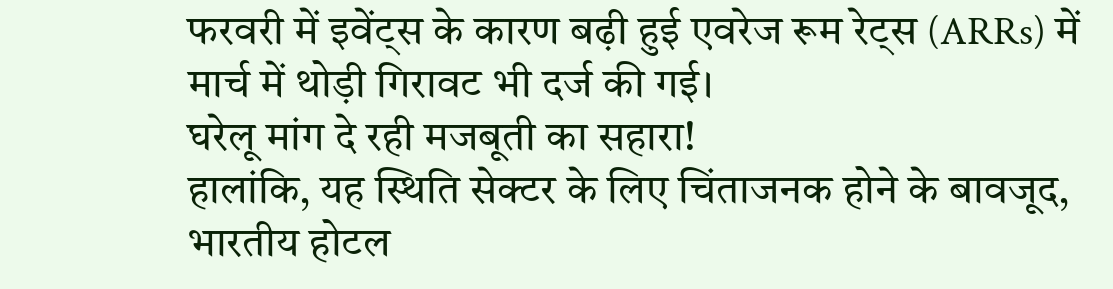फरवरी में इवेंट्स के कारण बढ़ी हुई एवरेज रूम रेट्स (ARRs) में मार्च में थोड़ी गिरावट भी दर्ज की गई।
घरेलू मांग दे रही मजबूती का सहारा!
हालांकि, यह स्थिति सेक्टर के लिए चिंताजनक होने के बावजूद, भारतीय होटल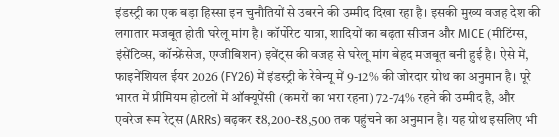इंडस्ट्री का एक बड़ा हिस्सा इन चुनौतियों से उबरने की उम्मीद दिखा रहा है। इसकी मुख्य वजह देश की लगातार मजबूत होती घरेलू मांग है। कॉर्पोरेट यात्रा, शादियों का बढ़ता सीजन और MICE (मीटिंग्स, इंसेंटिव्स, कॉन्फ्रेंसेज, एग्जीबिशन) इवेंट्स की वजह से घरेलू मांग बेहद मजबूत बनी हुई है। ऐसे में, फाइनेंशियल ईयर 2026 (FY26) में इंडस्ट्री के रेवेन्यू में 9-12% की जोरदार ग्रोथ का अनुमान है। पूरे भारत में प्रीमियम होटलों में ऑक्यूपेंसी (कमरों का भरा रहना) 72-74% रहने की उम्मीद है, और एवरेज रूम रेट्स (ARRs) बढ़कर ₹8,200-₹8,500 तक पहुंचने का अनुमान है। यह ग्रोथ इसलिए भी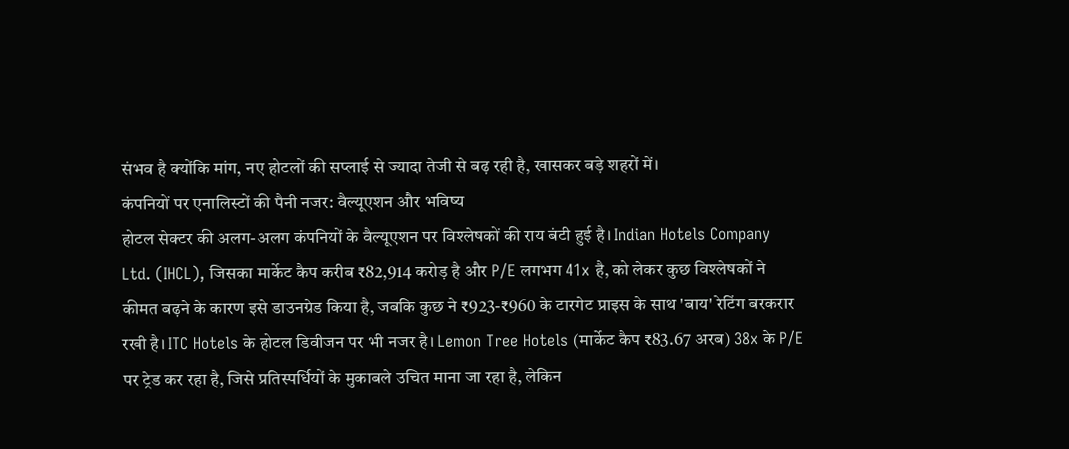संभव है क्योंकि मांग, नए होटलों की सप्लाई से ज्यादा तेजी से बढ़ रही है, खासकर बड़े शहरों में।
कंपनियों पर एनालिस्टों की पैनी नजर: वैल्यूएशन और भविष्य
होटल सेक्टर की अलग-अलग कंपनियों के वैल्यूएशन पर विश्लेषकों की राय बंटी हुई है। Indian Hotels Company Ltd. (IHCL), जिसका मार्केट कैप करीब ₹82,914 करोड़ है और P/E लगभग 41x है, को लेकर कुछ विश्लेषकों ने कीमत बढ़ने के कारण इसे डाउनग्रेड किया है, जबकि कुछ ने ₹923-₹960 के टारगेट प्राइस के साथ 'बाय' रेटिंग बरकरार रखी है। ITC Hotels के होटल डिवीजन पर भी नजर है। Lemon Tree Hotels (मार्केट कैप ₹83.67 अरब) 38x के P/E पर ट्रेड कर रहा है, जिसे प्रतिस्पर्धियों के मुकाबले उचित माना जा रहा है, लेकिन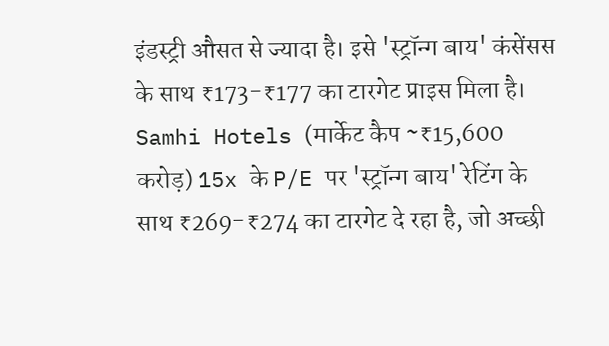इंडस्ट्री औसत से ज्यादा है। इसे 'स्ट्रॉन्ग बाय' कंसेंसस के साथ ₹173-₹177 का टारगेट प्राइस मिला है। Samhi Hotels (मार्केट कैप ~₹15,600 करोड़) 15x के P/E पर 'स्ट्रॉन्ग बाय' रेटिंग के साथ ₹269-₹274 का टारगेट दे रहा है, जो अच्छी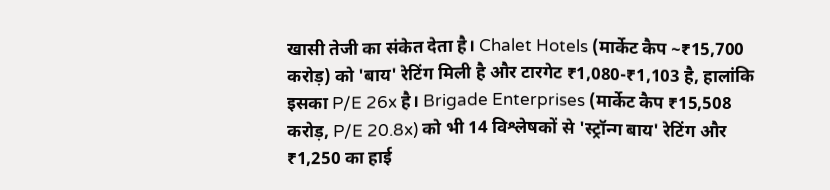खासी तेजी का संकेत देता है। Chalet Hotels (मार्केट कैप ~₹15,700 करोड़) को 'बाय' रेटिंग मिली है और टारगेट ₹1,080-₹1,103 है, हालांकि इसका P/E 26x है। Brigade Enterprises (मार्केट कैप ₹15,508 करोड़, P/E 20.8x) को भी 14 विश्लेषकों से 'स्ट्रॉन्ग बाय' रेटिंग और ₹1,250 का हाई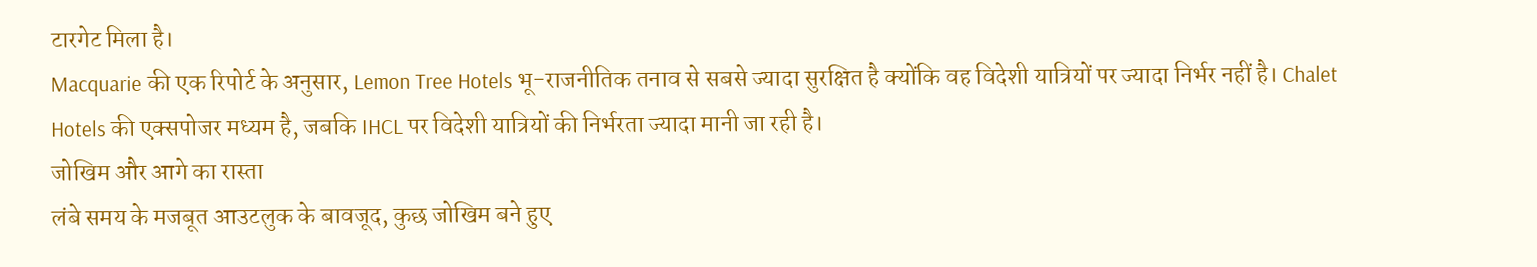टारगेट मिला है।
Macquarie की एक रिपोर्ट के अनुसार, Lemon Tree Hotels भू-राजनीतिक तनाव से सबसे ज्यादा सुरक्षित है क्योंकि वह विदेशी यात्रियों पर ज्यादा निर्भर नहीं है। Chalet Hotels की एक्सपोजर मध्यम है, जबकि IHCL पर विदेशी यात्रियों की निर्भरता ज्यादा मानी जा रही है।
जोखिम और आगे का रास्ता
लंबे समय के मजबूत आउटलुक के बावजूद, कुछ जोखिम बने हुए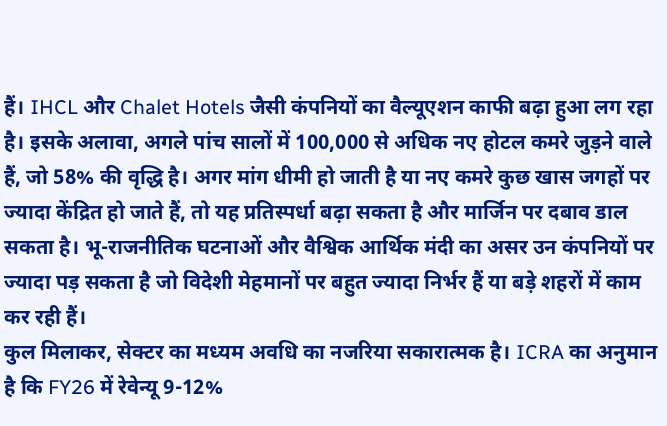हैं। IHCL और Chalet Hotels जैसी कंपनियों का वैल्यूएशन काफी बढ़ा हुआ लग रहा है। इसके अलावा, अगले पांच सालों में 100,000 से अधिक नए होटल कमरे जुड़ने वाले हैं, जो 58% की वृद्धि है। अगर मांग धीमी हो जाती है या नए कमरे कुछ खास जगहों पर ज्यादा केंद्रित हो जाते हैं, तो यह प्रतिस्पर्धा बढ़ा सकता है और मार्जिन पर दबाव डाल सकता है। भू-राजनीतिक घटनाओं और वैश्विक आर्थिक मंदी का असर उन कंपनियों पर ज्यादा पड़ सकता है जो विदेशी मेहमानों पर बहुत ज्यादा निर्भर हैं या बड़े शहरों में काम कर रही हैं।
कुल मिलाकर, सेक्टर का मध्यम अवधि का नजरिया सकारात्मक है। ICRA का अनुमान है कि FY26 में रेवेन्यू 9-12%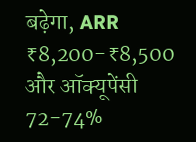बढ़ेगा, ARR ₹8,200-₹8,500 और ऑक्यूपेंसी 72-74%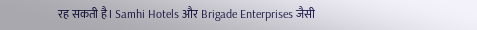रह सकती है। Samhi Hotels और Brigade Enterprises जैसी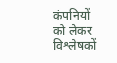कंपनियों को लेकर विश्लेषकों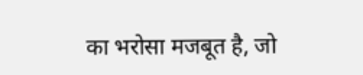का भरोसा मजबूत है, जो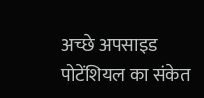अच्छे अपसाइड पोटेंशियल का संकेत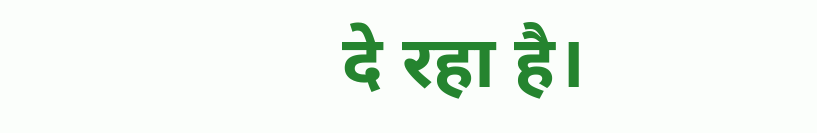दे रहा है।